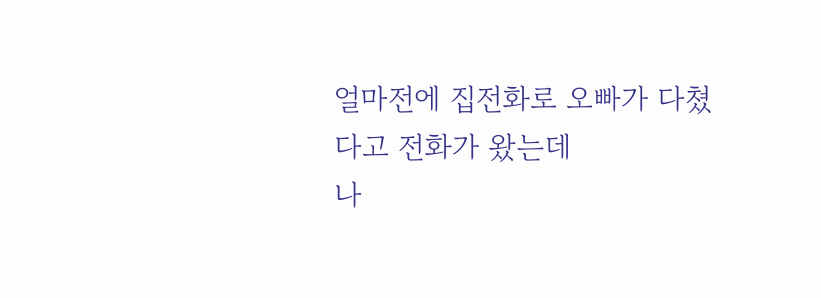얼마전에 집전화로 오빠가 다쳤다고 전화가 왔는데
나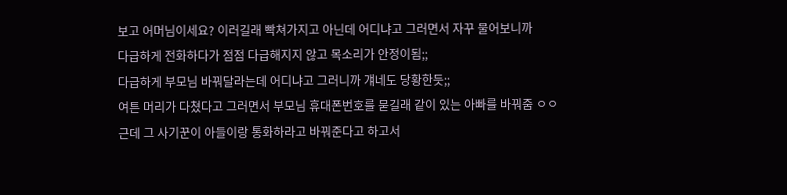보고 어머님이세요? 이러길래 빡쳐가지고 아닌데 어디냐고 그러면서 자꾸 물어보니까
다급하게 전화하다가 점점 다급해지지 않고 목소리가 안정이됨;;
다급하게 부모님 바꿔달라는데 어디냐고 그러니까 걔네도 당황한듯;;
여튼 머리가 다쳤다고 그러면서 부모님 휴대폰번호를 묻길래 같이 있는 아빠를 바꿔줌 ㅇㅇ
근데 그 사기꾼이 아들이랑 통화하라고 바꿔준다고 하고서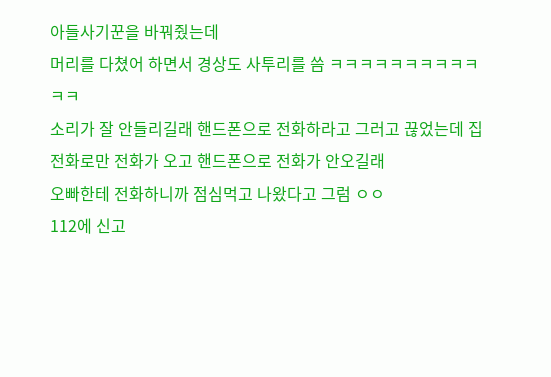아들사기꾼을 바꿔줬는데
머리를 다쳤어 하면서 경상도 사투리를 씀 ㅋㅋㅋㅋㅋㅋㅋㅋㅋㅋㅋㅋ
소리가 잘 안들리길래 핸드폰으로 전화하라고 그러고 끊었는데 집전화로만 전화가 오고 핸드폰으로 전화가 안오길래
오빠한테 전화하니까 점심먹고 나왔다고 그럼 ㅇㅇ
112에 신고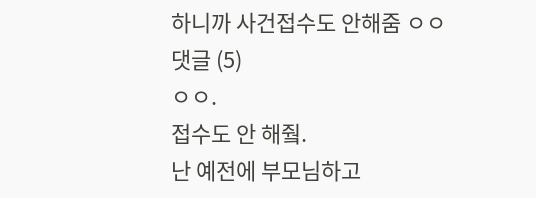하니까 사건접수도 안해줌 ㅇㅇ
댓글 (5)
ㅇㅇ.
접수도 안 해줰.
난 예전에 부모님하고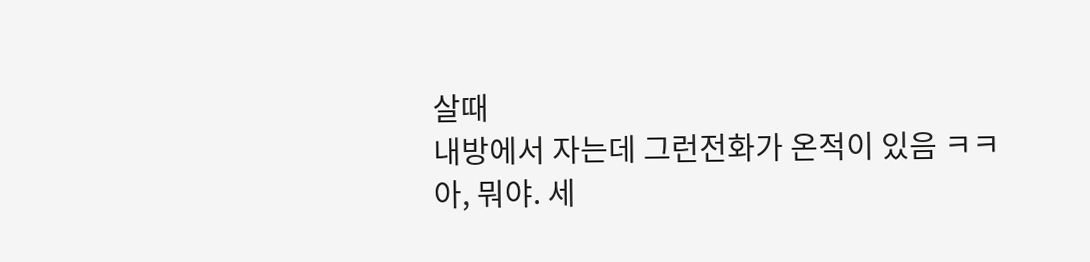살때
내방에서 자는데 그런전화가 온적이 있음 ㅋㅋ
아, 뭐야. 세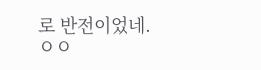로 반전이었네.
ㅇㅇ